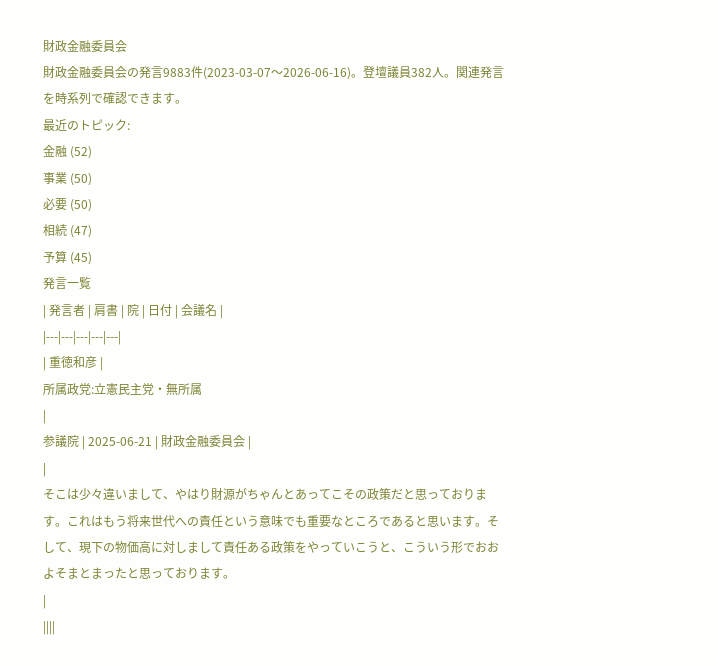財政金融委員会
財政金融委員会の発言9883件(2023-03-07〜2026-06-16)。登壇議員382人。関連発言を時系列で確認できます。
最近のトピック:
金融 (52)
事業 (50)
必要 (50)
相続 (47)
予算 (45)
発言一覧
| 発言者 | 肩書 | 院 | 日付 | 会議名 |
|---|---|---|---|---|
| 重徳和彦 |
所属政党:立憲民主党・無所属
|
参議院 | 2025-06-21 | 財政金融委員会 |
|
そこは少々違いまして、やはり財源がちゃんとあってこその政策だと思っております。これはもう将来世代への責任という意味でも重要なところであると思います。そして、現下の物価高に対しまして責任ある政策をやっていこうと、こういう形でおおよそまとまったと思っております。
|
||||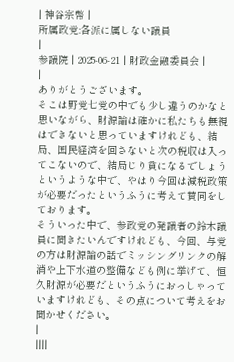| 神谷宗幣 |
所属政党:各派に属しない議員
|
参議院 | 2025-06-21 | 財政金融委員会 |
|
ありがとうございます。
そこは野党七党の中でも少し違うのかなと思いながら、財源論は確かに私たちも無視はできないと思っていますけれども、結局、国民経済を回さないと次の税収は入ってこないので、結局じり貧になるでしょうというような中で、やはり今回は減税政策が必要だったというふうに考えて賛同をしております。
そういった中で、参政党の発議者の鈴木議員に聞きたいんですけれども、今回、与党の方は財源論の話でミッシングリンクの解消や上下水道の整備なども例に挙げて、恒久財源が必要だというふうにおっしゃっていますけれども、その点について考えをお聞かせください。
|
||||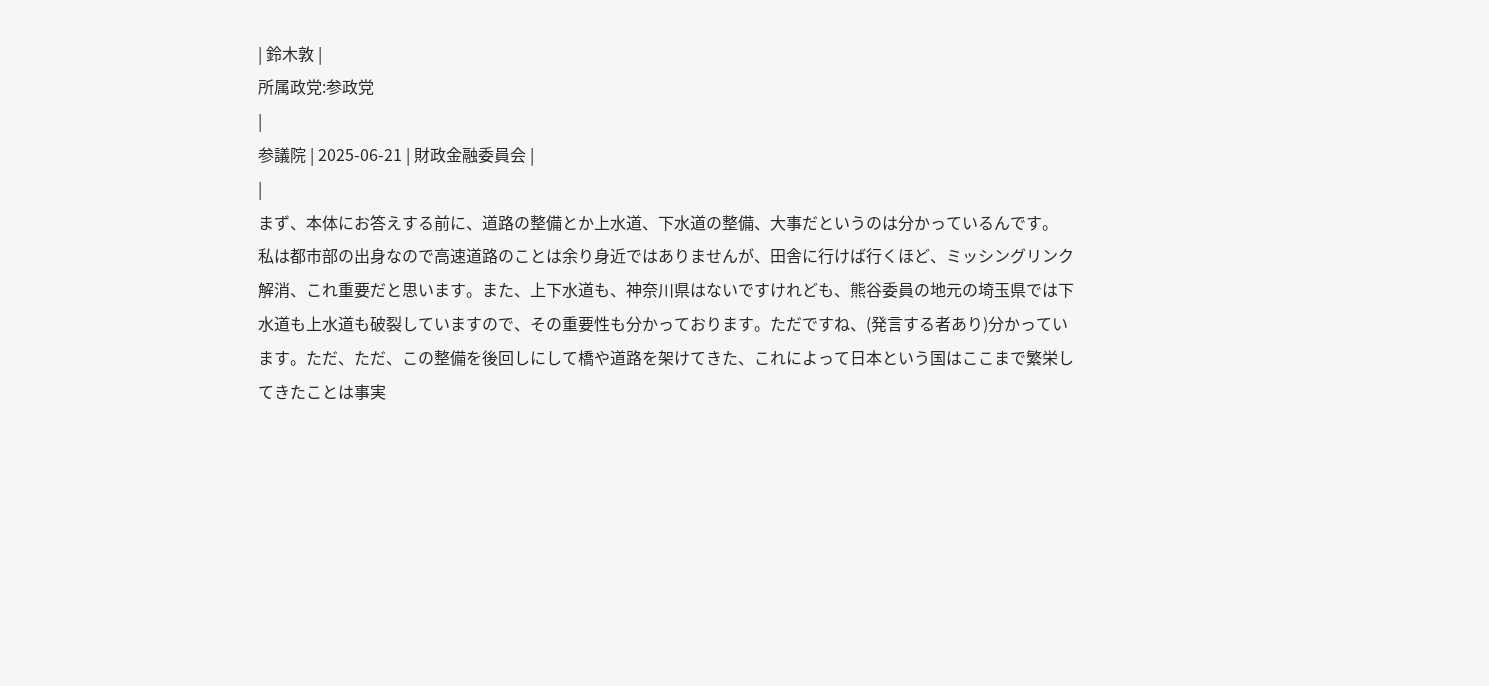| 鈴木敦 |
所属政党:参政党
|
参議院 | 2025-06-21 | 財政金融委員会 |
|
まず、本体にお答えする前に、道路の整備とか上水道、下水道の整備、大事だというのは分かっているんです。
私は都市部の出身なので高速道路のことは余り身近ではありませんが、田舎に行けば行くほど、ミッシングリンク解消、これ重要だと思います。また、上下水道も、神奈川県はないですけれども、熊谷委員の地元の埼玉県では下水道も上水道も破裂していますので、その重要性も分かっております。ただですね、(発言する者あり)分かっています。ただ、ただ、この整備を後回しにして橋や道路を架けてきた、これによって日本という国はここまで繁栄してきたことは事実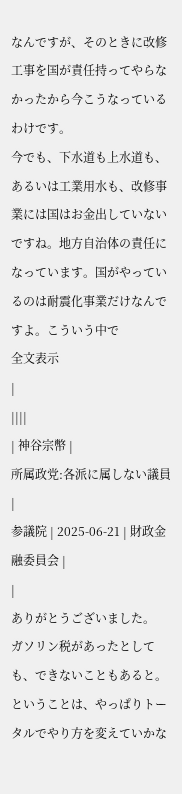なんですが、そのときに改修工事を国が責任持ってやらなかったから今こうなっているわけです。
今でも、下水道も上水道も、あるいは工業用水も、改修事業には国はお金出していないですね。地方自治体の責任になっています。国がやっているのは耐震化事業だけなんですよ。こういう中で
全文表示
|
||||
| 神谷宗幣 |
所属政党:各派に属しない議員
|
参議院 | 2025-06-21 | 財政金融委員会 |
|
ありがとうございました。
ガソリン税があったとしても、できないこともあると。ということは、やっぱりトータルでやり方を変えていかな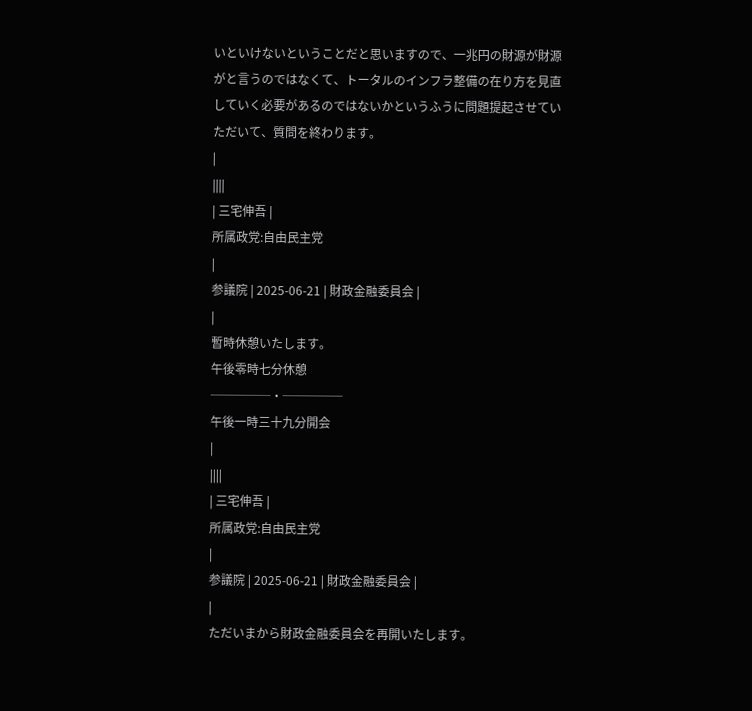いといけないということだと思いますので、一兆円の財源が財源がと言うのではなくて、トータルのインフラ整備の在り方を見直していく必要があるのではないかというふうに問題提起させていただいて、質問を終わります。
|
||||
| 三宅伸吾 |
所属政党:自由民主党
|
参議院 | 2025-06-21 | 財政金融委員会 |
|
暫時休憩いたします。
午後零時七分休憩
─────・─────
午後一時三十九分開会
|
||||
| 三宅伸吾 |
所属政党:自由民主党
|
参議院 | 2025-06-21 | 財政金融委員会 |
|
ただいまから財政金融委員会を再開いたします。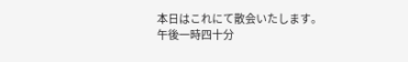本日はこれにて散会いたします。
午後一時四十分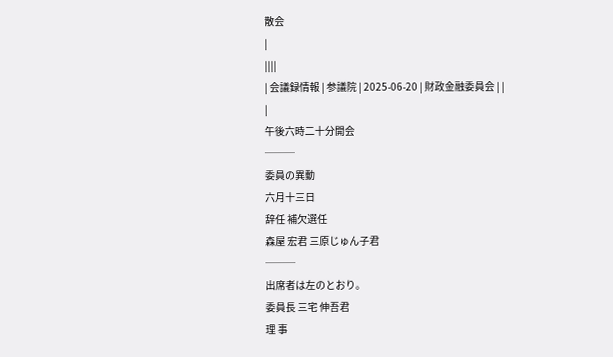散会
|
||||
| 会議録情報 | 参議院 | 2025-06-20 | 財政金融委員会 | |
|
午後六時二十分開会
───
委員の異動
六月十三日
辞任 補欠選任
森屋 宏君 三原じゅん子君
───
出席者は左のとおり。
委員長 三宅 伸吾君
理 事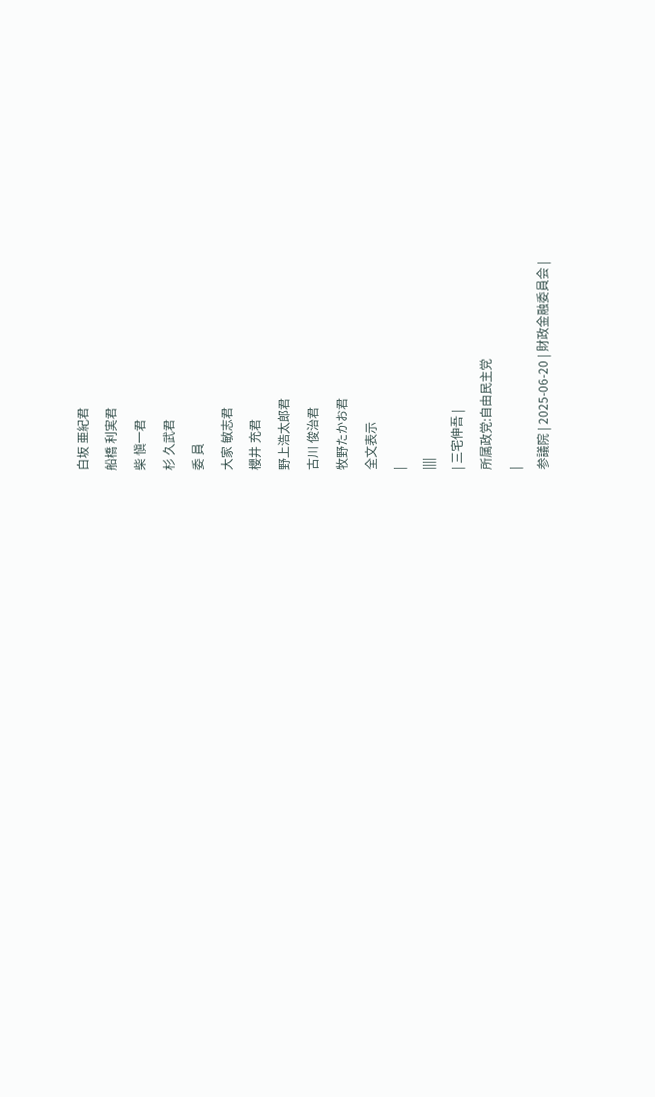白坂 亜紀君
船橋 利実君
柴 愼一君
杉 久武君
委 員
大家 敏志君
櫻井 充君
野上浩太郎君
古川 俊治君
牧野たかお君
全文表示
|
||||
| 三宅伸吾 |
所属政党:自由民主党
|
参議院 | 2025-06-20 | 財政金融委員会 |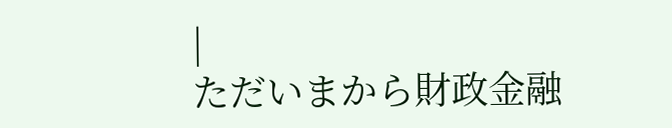|
ただいまから財政金融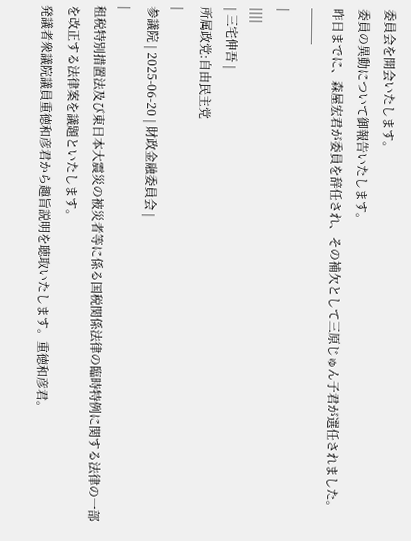委員会を開会いたします。
委員の異動について御報告いたします。
昨日までに、森屋宏君が委員を辞任され、その補欠として三原じゅん子君が選任されました。
───
|
||||
| 三宅伸吾 |
所属政党:自由民主党
|
参議院 | 2025-06-20 | 財政金融委員会 |
|
租税特別措置法及び東日本大震災の被災者等に係る国税関係法律の臨時特例に関する法律の一部を改正する法律案を議題といたします。
発議者衆議院議員重徳和彦君から趣旨説明を聴取いたします。重徳和彦君。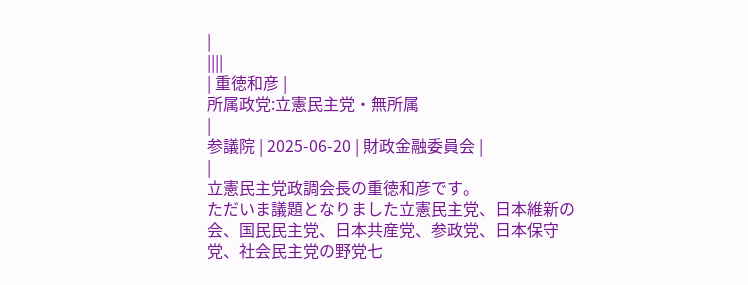|
||||
| 重徳和彦 |
所属政党:立憲民主党・無所属
|
参議院 | 2025-06-20 | 財政金融委員会 |
|
立憲民主党政調会長の重徳和彦です。
ただいま議題となりました立憲民主党、日本維新の会、国民民主党、日本共産党、参政党、日本保守党、社会民主党の野党七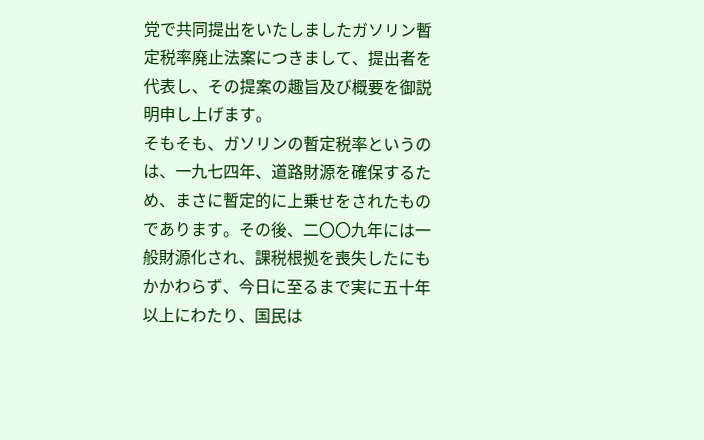党で共同提出をいたしましたガソリン暫定税率廃止法案につきまして、提出者を代表し、その提案の趣旨及び概要を御説明申し上げます。
そもそも、ガソリンの暫定税率というのは、一九七四年、道路財源を確保するため、まさに暫定的に上乗せをされたものであります。その後、二〇〇九年には一般財源化され、課税根拠を喪失したにもかかわらず、今日に至るまで実に五十年以上にわたり、国民は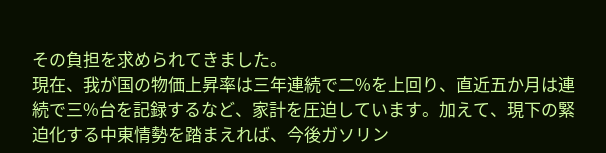その負担を求められてきました。
現在、我が国の物価上昇率は三年連続で二%を上回り、直近五か月は連続で三%台を記録するなど、家計を圧迫しています。加えて、現下の緊迫化する中東情勢を踏まえれば、今後ガソリン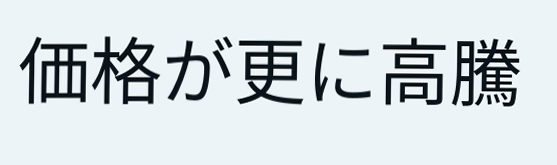価格が更に高騰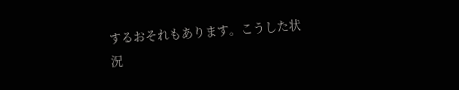するおそれもあります。こうした状況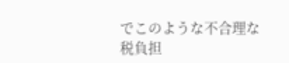でこのような不合理な税負担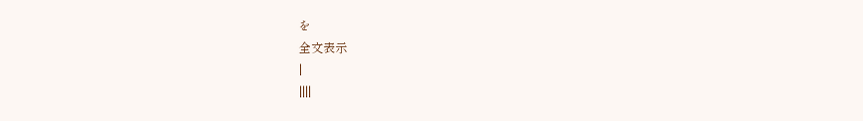を
全文表示
|
||||